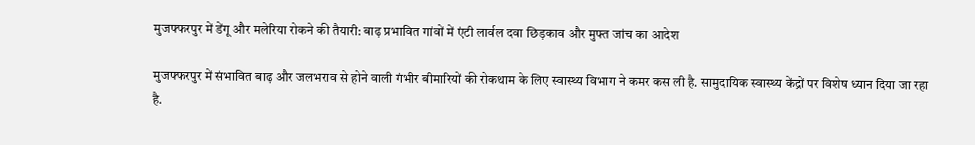मुजफ्फरपुर में डेंगू और मलेरिया रोकने की तैयारी: बाढ़ प्रभावित गांवों में एंटी लार्वल दवा छिड़काव और मुफ्त जांच का आदेश

मुजफ्फरपुर में संभावित बाढ़ और जलभराव से होने वाली गंभीर बीमारियों की रोकथाम के लिए स्वास्थ्य विभाग ने कमर कस ली है. सामुदायिक स्वास्थ्य केंद्रों पर विशेष ध्यान दिया जा रहा है.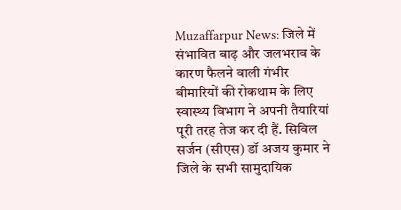Muzaffarpur News: जिले में संभावित बाढ़ और जलभराव के कारण फैलने वाली गंभीर बीमारियों की रोकथाम के लिए स्वास्थ्य विभाग ने अपनी तैयारियां पूरी तरह तेज कर दी हैं. सिविल सर्जन (सीएस) डॉ अजय कुमार ने जिले के सभी सामुदायिक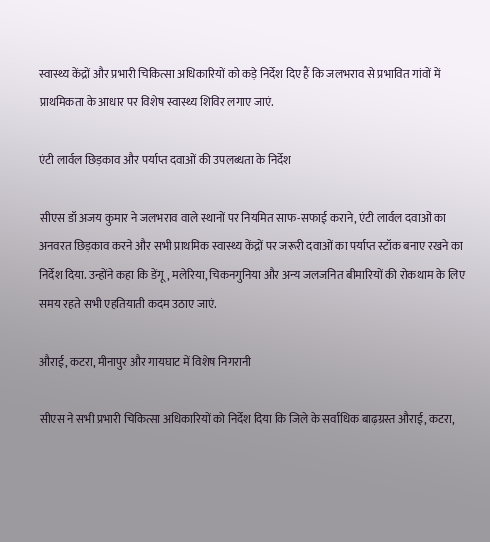स्वास्थ्य केंद्रों और प्रभारी चिकित्सा अधिकारियों को कड़े निर्देश दिए हैं कि जलभराव से प्रभावित गांवों में प्राथमिकता के आधार पर विशेष स्वास्थ्य शिविर लगाए जाएं.

एंटी लार्वल छिड़काव और पर्याप्त दवाओं की उपलब्धता के निर्देश

सीएस डॉ अजय कुमार ने जलभराव वाले स्थानों पर नियमित साफ-सफाई कराने, एंटी लार्वल दवाओं का अनवरत छिड़काव करने और सभी प्राथमिक स्वास्थ्य केंद्रों पर जरूरी दवाओं का पर्याप्त स्टॉक बनाए रखने का निर्देश दिया. उन्होंने कहा कि डेंगू, मलेरिया, चिकनगुनिया और अन्य जलजनित बीमारियों की रोकथाम के लिए समय रहते सभी एहतियाती कदम उठाए जाएं.

औराई, कटरा, मीनापुर और गायघाट में विशेष निगरानी

सीएस ने सभी प्रभारी चिकित्सा अधिकारियों को निर्देश दिया कि जिले के सर्वाधिक बाढ़ग्रस्त औराई, कटरा,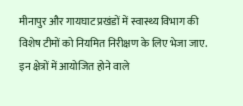मीनापुर और गायघाट प्रखंडों में स्वास्थ्य विभाग की विशेष टीमों को नियमित निरीक्षण के लिए भेजा जाए. इन क्षेत्रों में आयोजित होने वाले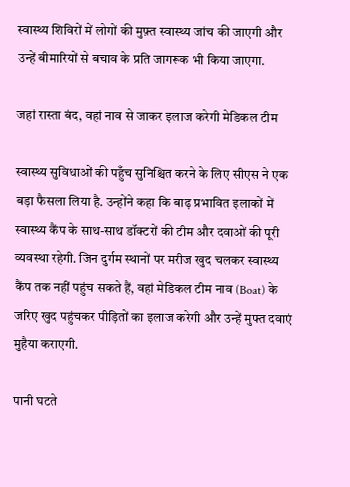स्वास्थ्य शिविरों में लोगों की मुफ़्त स्वास्थ्य जांच की जाएगी और उन्हें बीमारियों से बचाव के प्रति जागरूक भी किया जाएगा.

जहां रास्ता बंद, वहां नाव से जाकर इलाज करेगी मेडिकल टीम

स्वास्थ्य सुविधाओं की पहुँच सुनिश्चित करने के लिए सीएस ने एक बड़ा फैसला लिया है. उन्होंने कहा कि बाढ़ प्रभावित इलाकों में स्वास्थ्य कैंप के साथ-साथ डॉक्टरों की टीम और दवाओं की पूरी व्यवस्था रहेगी. जिन दुर्गम स्थानों पर मरीज खुद चलकर स्वास्थ्य कैंप तक नहीं पहुंच सकते हैं, वहां मेडिकल टीम नाव (Boat) के जरिए खुद पहुंचकर पीड़ितों का इलाज करेगी और उन्हें मुफ्त दवाएं मुहैया कराएगी.

पानी घटते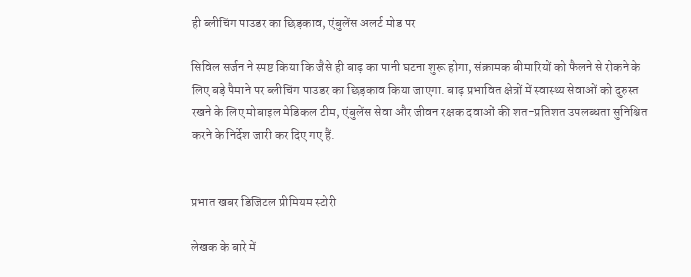ही ब्लीचिंग पाउडर का छिड़काव, एंबुलेंस अलर्ट मोड पर

सिविल सर्जन ने स्पष्ट किया कि जैसे ही बाढ़ का पानी घटना शुरू होगा, संक्रामक बीमारियों को फैलने से रोकने के लिए बड़े पैमाने पर ब्लीचिंग पाउडर का छिड़काव किया जाएगा. बाढ़ प्रभावित क्षेत्रों में स्वास्थ्य सेवाओं को दुरुस्त रखने के लिए मोबाइल मेडिकल टीम, एंबुलेंस सेवा और जीवन रक्षक दवाओं की शत-प्रतिशत उपलब्धता सुनिश्चित करने के निर्देश जारी कर दिए गए हैं.


प्रभात खबर डिजिटल प्रीमियम स्टोरी

लेखक के बारे में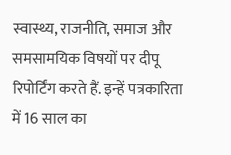स्वास्थ्य, राजनीति, समाज और समसामयिक विषयों पर दीपू रिपोर्टिंग करते हैं. इन्हें पत्रकारिता में 16 साल का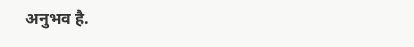अनुभव है.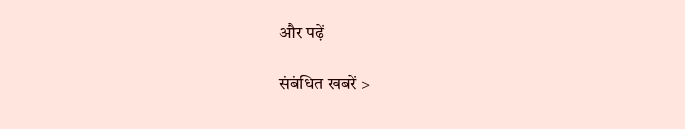और पढ़ें

संबंधित खबरें >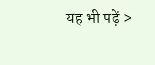यह भी पढ़ें >